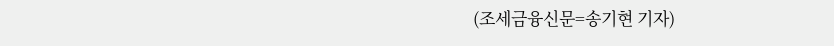(조세금융신문=송기현 기자)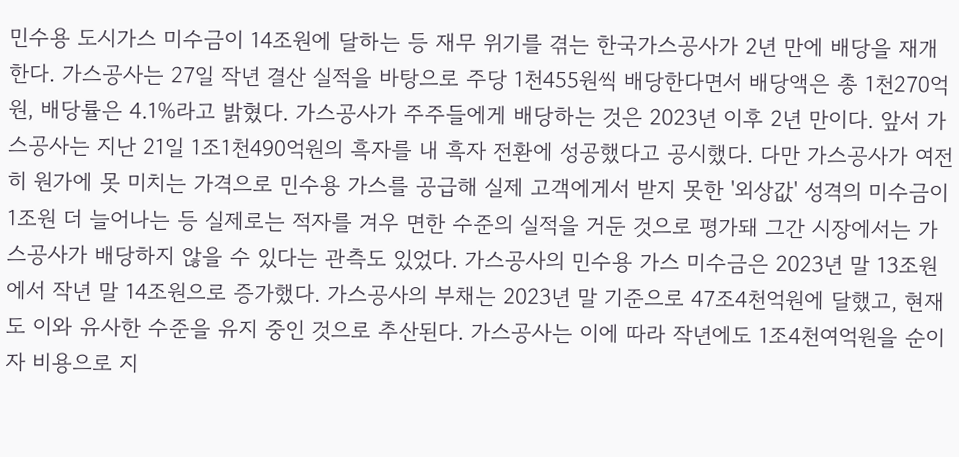민수용 도시가스 미수금이 14조원에 달하는 등 재무 위기를 겪는 한국가스공사가 2년 만에 배당을 재개한다. 가스공사는 27일 작년 결산 실적을 바탕으로 주당 1천455원씩 배당한다면서 배당액은 총 1천270억원, 배당률은 4.1%라고 밝혔다. 가스공사가 주주들에게 배당하는 것은 2023년 이후 2년 만이다. 앞서 가스공사는 지난 21일 1조1천490억원의 흑자를 내 흑자 전환에 성공했다고 공시했다. 다만 가스공사가 여전히 원가에 못 미치는 가격으로 민수용 가스를 공급해 실제 고객에게서 받지 못한 '외상값' 성격의 미수금이 1조원 더 늘어나는 등 실제로는 적자를 겨우 면한 수준의 실적을 거둔 것으로 평가돼 그간 시장에서는 가스공사가 배당하지 않을 수 있다는 관측도 있었다. 가스공사의 민수용 가스 미수금은 2023년 말 13조원에서 작년 말 14조원으로 증가했다. 가스공사의 부채는 2023년 말 기준으로 47조4천억원에 달했고, 현재도 이와 유사한 수준을 유지 중인 것으로 추산된다. 가스공사는 이에 따라 작년에도 1조4천여억원을 순이자 비용으로 지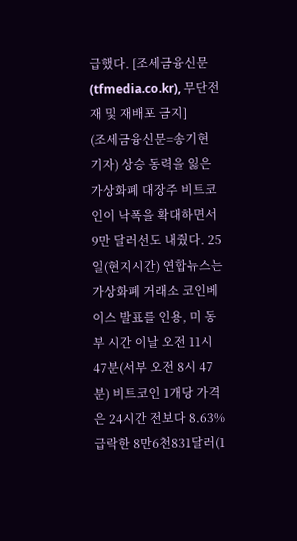급했다. [조세금융신문(tfmedia.co.kr), 무단전재 및 재배포 금지]
(조세금융신문=송기현 기자) 상승 동력을 잃은 가상화폐 대장주 비트코인이 낙폭을 확대하면서 9만 달러선도 내줬다. 25일(현지시간) 연합뉴스는 가상화폐 거래소 코인베이스 발표를 인용, 미 동부 시간 이날 오전 11시 47분(서부 오전 8시 47분) 비트코인 1개당 가격은 24시간 전보다 8.63% 급락한 8만6천831달러(1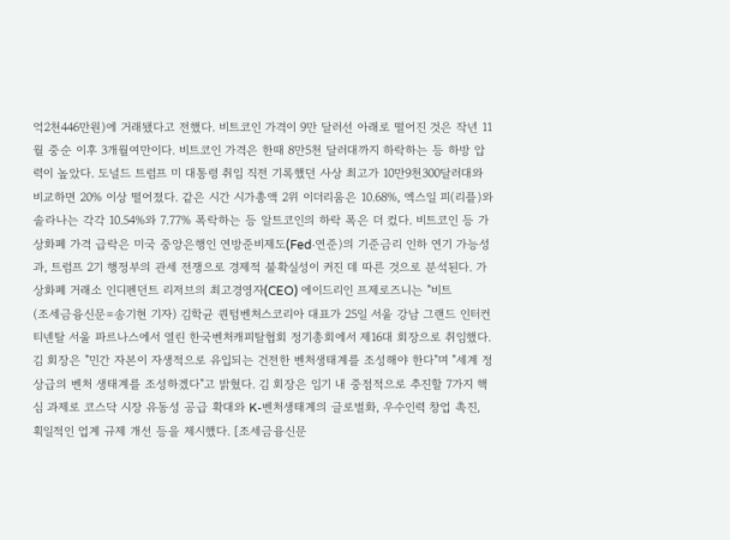억2천446만원)에 거래됐다고 전했다. 비트코인 가격이 9만 달러선 아래로 떨어진 것은 작년 11월 중순 이후 3개월여만이다. 비트코인 가격은 한때 8만5천 달러대까지 하락하는 등 하방 압력이 높았다. 도널드 트럼프 미 대통령 취임 직전 기록했던 사상 최고가 10만9천300달러대와 비교하면 20% 이상 떨어졌다. 같은 시간 시가총액 2위 이더리움은 10.68%, 엑스일 피(리플)와 솔라나는 각각 10.54%와 7.77% 폭락하는 등 알트코인의 하락 폭은 더 컸다. 비트코인 등 가상화폐 가격 급락은 미국 중앙은행인 연방준비제도(Fed·연준)의 기준금리 인하 연기 가능성과, 트럼프 2기 행정부의 관세 전쟁으로 경제적 불확실성이 커진 데 따른 것으로 분석된다. 가상화폐 거래소 인디펜던트 리저브의 최고경영자(CEO) 에이드리인 프제로즈니는 "비트
(조세금융신문=송기현 기자) 김학균 퀀텀벤처스코리아 대표가 25일 서울 강남 그랜드 인터컨티넨탈 서울 파르나스에서 열린 한국벤처캐피탈협회 정기총회에서 제16대 회장으로 취임했다. 김 회장은 "민간 자본이 자생적으로 유입되는 건전한 벤처생태계를 조성해야 한다"며 "세계 정상급의 벤처 생태계를 조성하겠다"고 밝혔다. 김 회장은 임기 내 중점적으로 추진할 7가지 핵심 과제로 코스닥 시장 유동성 공급 확대와 K-벤처생태계의 글로벌화, 우수인력 창업 촉진, 획일적인 업계 규제 개선 등을 제시했다. [조세금융신문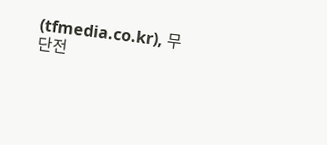(tfmedia.co.kr), 무단전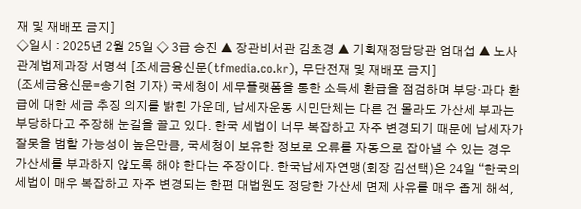재 및 재배포 금지]
◇일시 : 2025년 2월 25일 ◇ 3급 승진 ▲ 장관비서관 김초경 ▲ 기획재정담당관 엄대섭 ▲ 노사관계법제과장 서명석 [조세금융신문(tfmedia.co.kr), 무단전재 및 재배포 금지]
(조세금융신문=송기현 기자) 국세청이 세무플랫폼을 통한 소득세 환급을 점검하며 부당·과다 환급에 대한 세금 추징 의지를 밝힌 가운데, 납세자운동 시민단체는 다른 건 몰라도 가산세 부과는 부당하다고 주장해 눈길을 끌고 있다. 한국 세법이 너무 복잡하고 자주 변경되기 때문에 납세자가 잘못을 범할 가능성이 높은만큼, 국세청이 보유한 정보로 오류를 자동으로 잡아낼 수 있는 경우 가산세를 부과하지 않도록 해야 한다는 주장이다. 한국납세자연맹(회장 김선택)은 24일 “한국의 세법이 매우 복잡하고 자주 변경되는 한편 대법원도 정당한 가산세 면제 사유를 매우 좁게 해석,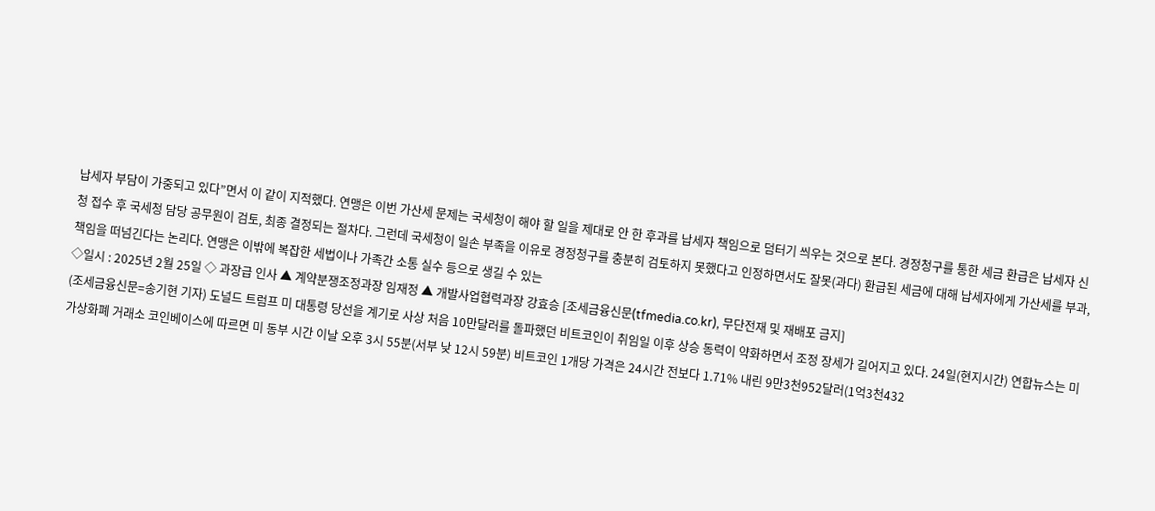납세자 부담이 가중되고 있다”면서 이 같이 지적했다. 연맹은 이번 가산세 문제는 국세청이 해야 할 일을 제대로 안 한 후과를 납세자 책임으로 덤터기 씌우는 것으로 본다. 경정청구를 통한 세금 환급은 납세자 신청 접수 후 국세청 담당 공무원이 검토, 최종 결정되는 절차다. 그런데 국세청이 일손 부족을 이유로 경정청구를 충분히 검토하지 못했다고 인정하면서도 잘못(과다) 환급된 세금에 대해 납세자에게 가산세를 부과, 책임을 떠넘긴다는 논리다. 연맹은 이밖에 복잡한 세법이나 가족간 소통 실수 등으로 생길 수 있는
◇일시 : 2025년 2월 25일 ◇ 과장급 인사 ▲ 계약분쟁조정과장 임재정 ▲ 개발사업협력과장 강효승 [조세금융신문(tfmedia.co.kr), 무단전재 및 재배포 금지]
(조세금융신문=송기현 기자) 도널드 트럼프 미 대통령 당선을 계기로 사상 처음 10만달러를 돌파했던 비트코인이 취임일 이후 상승 동력이 약화하면서 조정 장세가 길어지고 있다. 24일(현지시간) 연합뉴스는 미 가상화폐 거래소 코인베이스에 따르면 미 동부 시간 이날 오후 3시 55분(서부 낮 12시 59분) 비트코인 1개당 가격은 24시간 전보다 1.71% 내린 9만3천952달러(1억3천432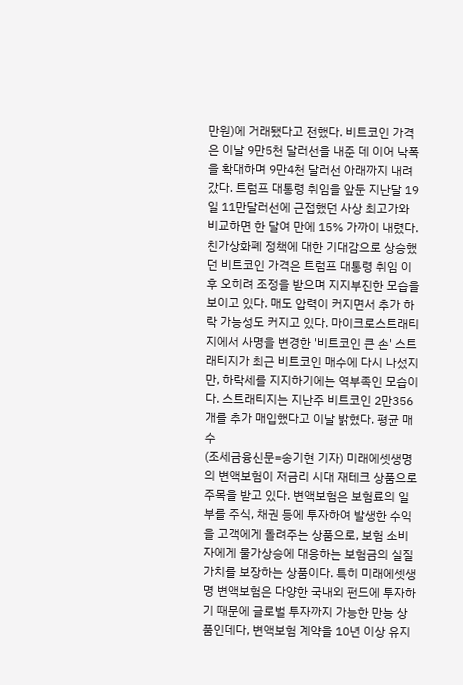만원)에 거래됐다고 전했다. 비트코인 가격은 이날 9만5천 달러선을 내준 데 이어 낙폭을 확대하며 9만4천 달러선 아래까지 내려갔다. 트럼프 대통령 취임을 앞둔 지난달 19일 11만달러선에 근접했던 사상 최고가와 비교하면 한 달여 만에 15% 가까이 내렸다. 친가상화폐 정책에 대한 기대감으로 상승했던 비트코인 가격은 트럼프 대통령 취임 이후 오히려 조정을 받으며 지지부진한 모습을 보이고 있다. 매도 압력이 커지면서 추가 하락 가능성도 커지고 있다. 마이크로스트래티지에서 사명을 변경한 '비트코인 큰 손' 스트래티지가 최근 비트코인 매수에 다시 나섰지만, 하락세를 지지하기에는 역부족인 모습이다. 스트래티지는 지난주 비트코인 2만356개를 추가 매입했다고 이날 밝혔다. 평균 매수
(조세금융신문=송기현 기자) 미래에셋생명의 변액보험이 저금리 시대 재테크 상품으로 주목을 받고 있다. 변액보험은 보험료의 일부를 주식, 채권 등에 투자하여 발생한 수익을 고객에게 돌려주는 상품으로, 보험 소비자에게 물가상승에 대응하는 보험금의 실질가치를 보장하는 상품이다. 특히 미래에셋생명 변액보험은 다양한 국내외 펀드에 투자하기 때문에 글로벌 투자까지 가능한 만능 상품인데다, 변액보험 계약을 10년 이상 유지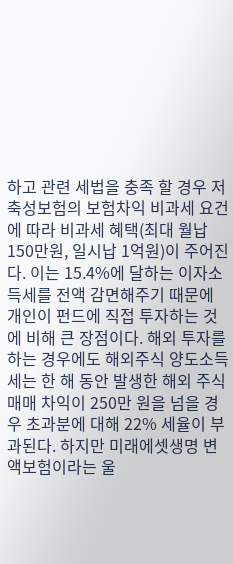하고 관련 세법을 충족 할 경우 저축성보험의 보험차익 비과세 요건에 따라 비과세 혜택(최대 월납 150만원, 일시납 1억원)이 주어진다. 이는 15.4%에 달하는 이자소득세를 전액 감면해주기 때문에 개인이 펀드에 직접 투자하는 것에 비해 큰 장점이다. 해외 투자를 하는 경우에도 해외주식 양도소득세는 한 해 동안 발생한 해외 주식 매매 차익이 250만 원을 넘을 경우 초과분에 대해 22% 세율이 부과된다. 하지만 미래에셋생명 변액보험이라는 울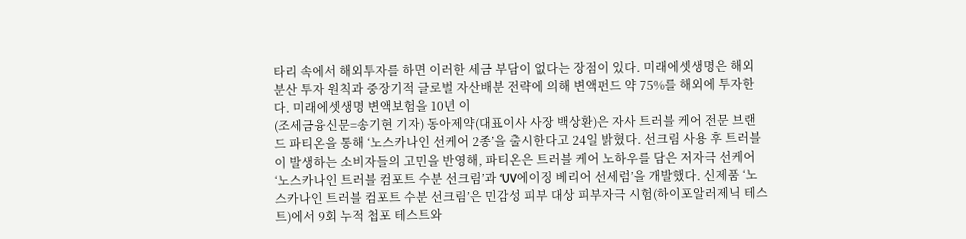타리 속에서 해외투자를 하면 이러한 세금 부담이 없다는 장점이 있다. 미래에셋생명은 해외 분산 투자 원칙과 중장기적 글로벌 자산배분 전략에 의해 변액펀드 약 75%를 해외에 투자한다. 미래에셋생명 변액보험을 10년 이
(조세금융신문=송기현 기자) 동아제약(대표이사 사장 백상환)은 자사 트러블 케어 전문 브랜드 파티온을 통해 ‘노스카나인 선케어 2종’을 출시한다고 24일 밝혔다. 선크림 사용 후 트러블이 발생하는 소비자들의 고민을 반영해, 파티온은 트러블 케어 노하우를 담은 저자극 선케어 ‘노스카나인 트러블 컴포트 수분 선크림’과 ‘UV에이징 베리어 선세럼’을 개발했다. 신제품 ‘노스카나인 트러블 컴포트 수분 선크림’은 민감성 피부 대상 피부자극 시험(하이포알러제닉 테스트)에서 9회 누적 첩포 테스트와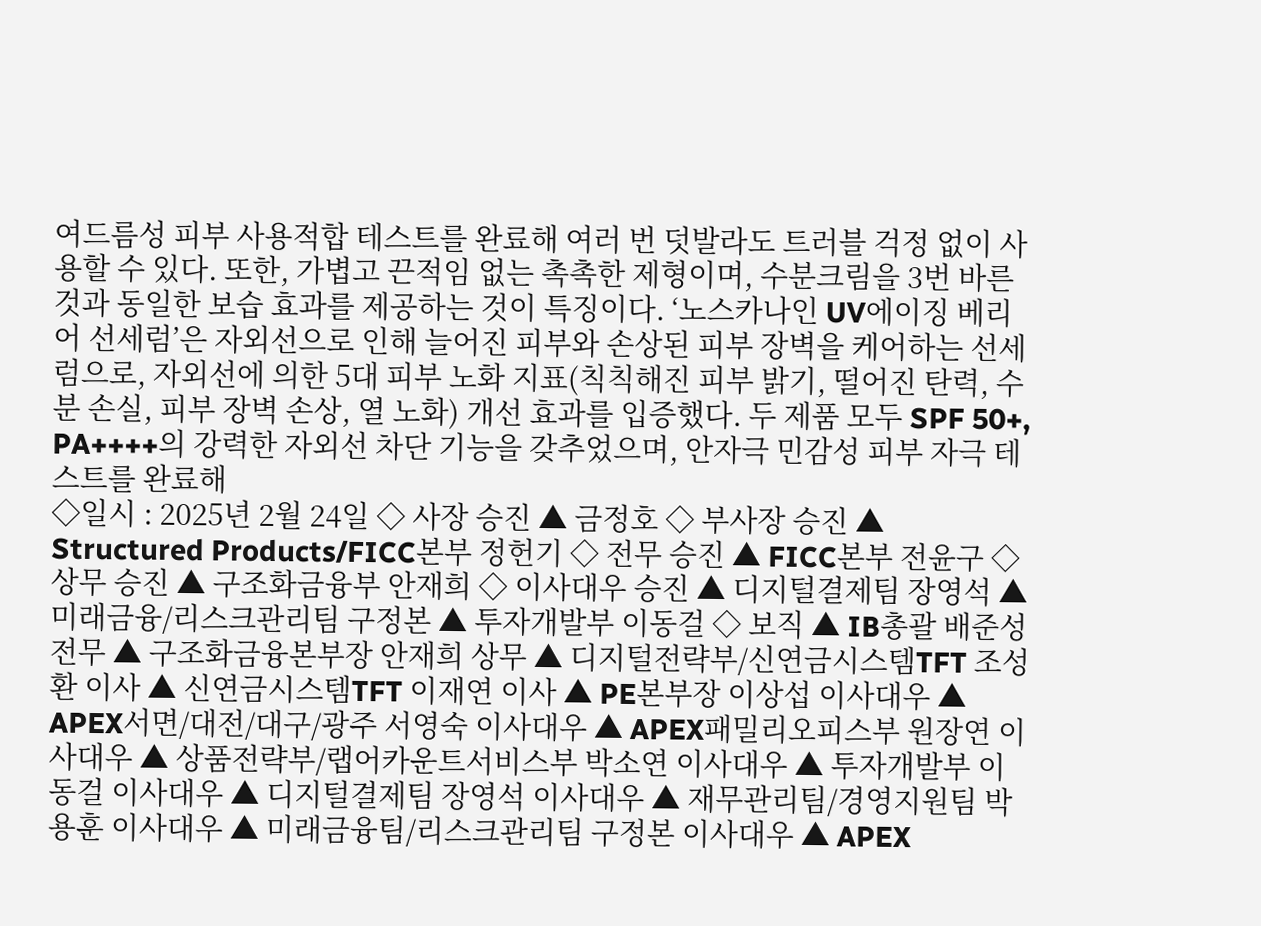여드름성 피부 사용적합 테스트를 완료해 여러 번 덧발라도 트러블 걱정 없이 사용할 수 있다. 또한, 가볍고 끈적임 없는 촉촉한 제형이며, 수분크림을 3번 바른 것과 동일한 보습 효과를 제공하는 것이 특징이다. ‘노스카나인 UV에이징 베리어 선세럼’은 자외선으로 인해 늘어진 피부와 손상된 피부 장벽을 케어하는 선세럼으로, 자외선에 의한 5대 피부 노화 지표(칙칙해진 피부 밝기, 떨어진 탄력, 수분 손실, 피부 장벽 손상, 열 노화) 개선 효과를 입증했다. 두 제품 모두 SPF 50+, PA++++의 강력한 자외선 차단 기능을 갖추었으며, 안자극 민감성 피부 자극 테스트를 완료해
◇일시 : 2025년 2월 24일 ◇ 사장 승진 ▲ 금정호 ◇ 부사장 승진 ▲ Structured Products/FICC본부 정헌기 ◇ 전무 승진 ▲ FICC본부 전윤구 ◇ 상무 승진 ▲ 구조화금융부 안재희 ◇ 이사대우 승진 ▲ 디지털결제팀 장영석 ▲ 미래금융/리스크관리팀 구정본 ▲ 투자개발부 이동걸 ◇ 보직 ▲ IB총괄 배준성 전무 ▲ 구조화금융본부장 안재희 상무 ▲ 디지털전략부/신연금시스템TFT 조성환 이사 ▲ 신연금시스템TFT 이재연 이사 ▲ PE본부장 이상섭 이사대우 ▲ APEX서면/대전/대구/광주 서영숙 이사대우 ▲ APEX패밀리오피스부 원장연 이사대우 ▲ 상품전략부/랩어카운트서비스부 박소연 이사대우 ▲ 투자개발부 이동걸 이사대우 ▲ 디지털결제팀 장영석 이사대우 ▲ 재무관리팀/경영지원팀 박용훈 이사대우 ▲ 미래금융팀/리스크관리팀 구정본 이사대우 ▲ APEX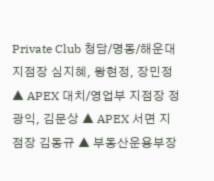Private Club 청담/명동/해운대 지점장 심지혜, 왕현정, 장민정 ▲ APEX 대치/영업부 지점장 정광익, 김문상 ▲ APEX 서면 지점장 김동규 ▲ 부동산운용부장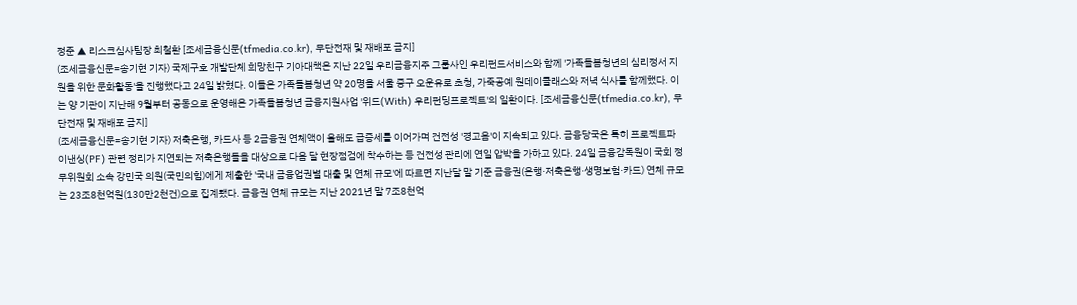정준 ▲ 리스크심사팀장 최철환 [조세금융신문(tfmedia.co.kr), 무단전재 및 재배포 금지]
(조세금융신문=송기현 기자) 국제구호 개발단체 희망친구 기아대책은 지난 22일 우리금융지주 그룹사인 우리펀드서비스와 함께 '가족돌봄청년의 심리정서 지원을 위한 문화활동'을 진행했다고 24일 밝혔다. 이들은 가족돌봄청년 약 20명을 서울 중구 오운유로 초청, 가죽공예 원데이클래스와 저녁 식사를 함께했다. 이는 양 기관이 지난해 9월부터 공동으로 운영해온 가족돌봄청년 금융지원사업 '위드(With) 우리펀딩프로젝트'의 일환이다. [조세금융신문(tfmedia.co.kr), 무단전재 및 재배포 금지]
(조세금융신문=송기현 기자) 저축은행, 카드사 등 2금융권 연체액이 올해도 급증세를 이어가며 건전성 '경고음'이 지속되고 있다. 금융당국은 특히 프로젝트파이낸싱(PF) 관련 정리가 지연되는 저축은행들을 대상으로 다음 달 현장점검에 착수하는 등 건전성 관리에 연일 압박을 가하고 있다. 24일 금융감독원이 국회 정무위원회 소속 강민국 의원(국민의힘)에게 제출한 '국내 금융업권별 대출 및 연체 규모'에 따르면 지난달 말 기준 금융권(은행·저축은행·생명보험·카드) 연체 규모는 23조8천억원(130만2천건)으로 집계됐다. 금융권 연체 규모는 지난 2021년 말 7조8천억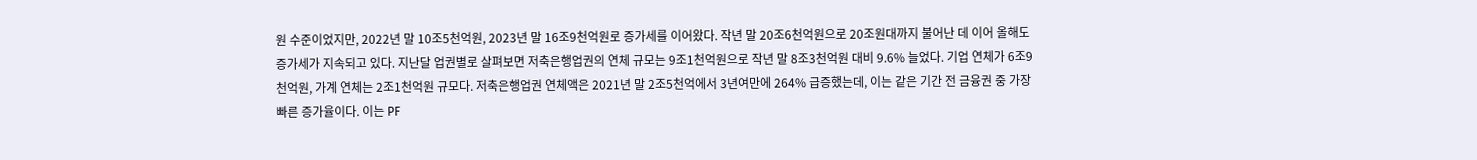원 수준이었지만, 2022년 말 10조5천억원, 2023년 말 16조9천억원로 증가세를 이어왔다. 작년 말 20조6천억원으로 20조원대까지 불어난 데 이어 올해도 증가세가 지속되고 있다. 지난달 업권별로 살펴보면 저축은행업권의 연체 규모는 9조1천억원으로 작년 말 8조3천억원 대비 9.6% 늘었다. 기업 연체가 6조9천억원, 가계 연체는 2조1천억원 규모다. 저축은행업권 연체액은 2021년 말 2조5천억에서 3년여만에 264% 급증했는데, 이는 같은 기간 전 금융권 중 가장 빠른 증가율이다. 이는 PF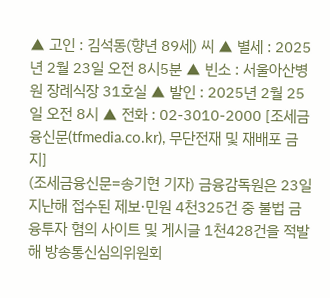▲ 고인 : 김석동(향년 89세) 씨 ▲ 별세 : 2025년 2월 23일 오전 8시5분 ▲ 빈소 : 서울아산병원 장례식장 31호실 ▲ 발인 : 2025년 2월 25일 오전 8시 ▲ 전화 : 02-3010-2000 [조세금융신문(tfmedia.co.kr), 무단전재 및 재배포 금지]
(조세금융신문=송기현 기자) 금융감독원은 23일 지난해 접수된 제보·민원 4천325건 중 불법 금융투자 혐의 사이트 및 게시글 1천428건을 적발해 방송통신심의위원회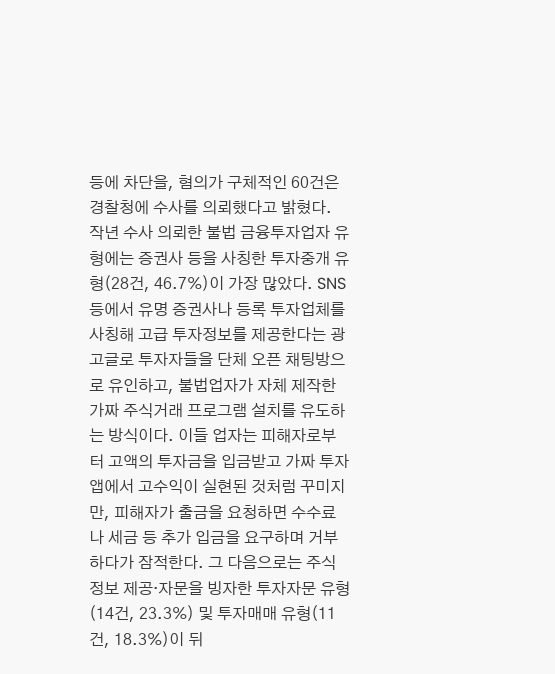등에 차단을, 혐의가 구체적인 60건은 경찰청에 수사를 의뢰했다고 밝혔다. 작년 수사 의뢰한 불법 금융투자업자 유형에는 증권사 등을 사칭한 투자중개 유형(28건, 46.7%)이 가장 많았다. SNS 등에서 유명 증권사나 등록 투자업체를 사칭해 고급 투자정보를 제공한다는 광고글로 투자자들을 단체 오픈 채팅방으로 유인하고, 불법업자가 자체 제작한 가짜 주식거래 프로그램 설치를 유도하는 방식이다. 이들 업자는 피해자로부터 고액의 투자금을 입금받고 가짜 투자 앱에서 고수익이 실현된 것처럼 꾸미지만, 피해자가 출금을 요청하면 수수료나 세금 등 추가 입금을 요구하며 거부하다가 잠적한다. 그 다음으로는 주식정보 제공·자문을 빙자한 투자자문 유형(14건, 23.3%) 및 투자매매 유형(11건, 18.3%)이 뒤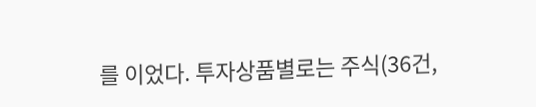를 이었다. 투자상품별로는 주식(36건,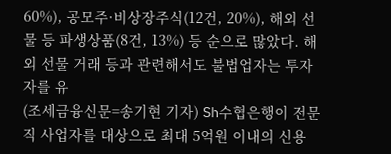60%), 공모주·비상장주식(12건, 20%), 해외 선물 등 파생상품(8건, 13%) 등 순으로 많았다. 해외 선물 거래 등과 관련해서도 불법업자는 투자자를 유
(조세금융신문=송기현 기자) Sh수협은행이 전문직 사업자를 대상으로 최대 5억원 이내의 신용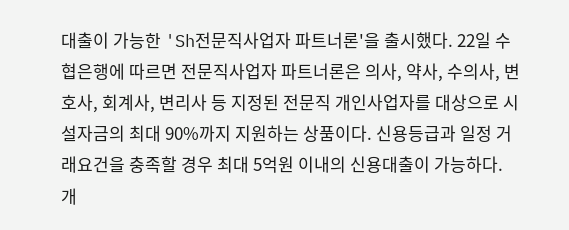대출이 가능한 'Sh전문직사업자 파트너론'을 출시했다. 22일 수협은행에 따르면 전문직사업자 파트너론은 의사, 약사, 수의사, 변호사, 회계사, 변리사 등 지정된 전문직 개인사업자를 대상으로 시설자금의 최대 90%까지 지원하는 상품이다. 신용등급과 일정 거래요건을 충족할 경우 최대 5억원 이내의 신용대출이 가능하다. 개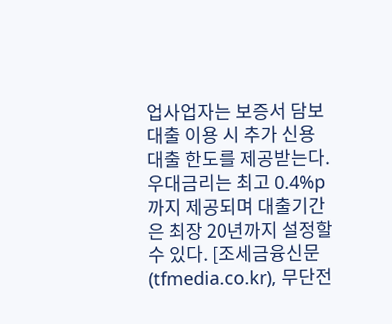업사업자는 보증서 담보대출 이용 시 추가 신용대출 한도를 제공받는다. 우대금리는 최고 0.4%p까지 제공되며 대출기간은 최장 20년까지 설정할 수 있다. [조세금융신문(tfmedia.co.kr), 무단전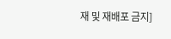재 및 재배포 금지]